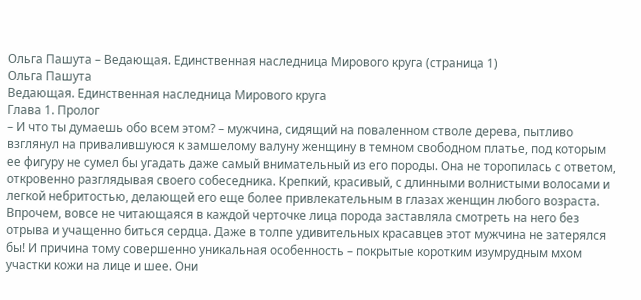Ольга Пашута – Ведающая. Единственная наследница Мирового круга (страница 1)
Ольга Пашута
Ведающая. Единственная наследница Мирового круга
Глава 1. Пролог
– И что ты думаешь обо всем этом? – мужчина, сидящий на поваленном стволе дерева, пытливо взглянул на привалившуюся к замшелому валуну женщину в темном свободном платье, под которым ее фигуру не сумел бы угадать даже самый внимательный из его породы. Она не торопилась с ответом, откровенно разглядывая своего собеседника. Крепкий, красивый, с длинными волнистыми волосами и легкой небритостью, делающей его еще более привлекательным в глазах женщин любого возраста. Впрочем, вовсе не читающаяся в каждой черточке лица порода заставляла смотреть на него без отрыва и учащенно биться сердца. Даже в толпе удивительных красавцев этот мужчина не затерялся бы! И причина тому совершенно уникальная особенность – покрытые коротким изумрудным мхом участки кожи на лице и шее. Они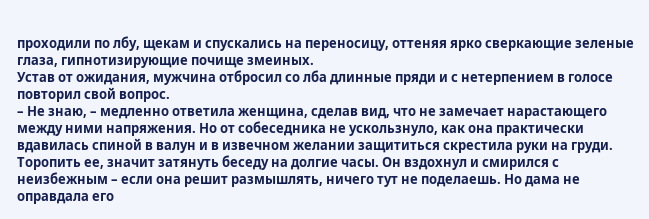проходили по лбу, щекам и спускались на переносицу, оттеняя ярко сверкающие зеленые глаза, гипнотизирующие почище змеиных.
Устав от ожидания, мужчина отбросил со лба длинные пряди и с нетерпением в голосе повторил свой вопрос.
– Не знаю, – медленно ответила женщина, сделав вид, что не замечает нарастающего между ними напряжения. Но от собеседника не ускользнуло, как она практически вдавилась спиной в валун и в извечном желании защититься скрестила руки на груди. Торопить ее, значит затянуть беседу на долгие часы. Он вздохнул и смирился с неизбежным – если она решит размышлять, ничего тут не поделаешь. Но дама не оправдала его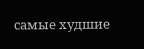самые худшие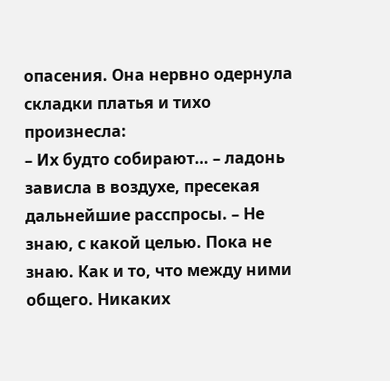опасения. Она нервно одернула складки платья и тихо произнесла:
– Их будто собирают… – ладонь зависла в воздухе, пресекая дальнейшие расспросы. – Не знаю, с какой целью. Пока не знаю. Как и то, что между ними общего. Никаких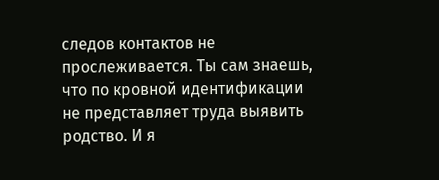следов контактов не прослеживается. Ты сам знаешь, что по кровной идентификации не представляет труда выявить родство. И я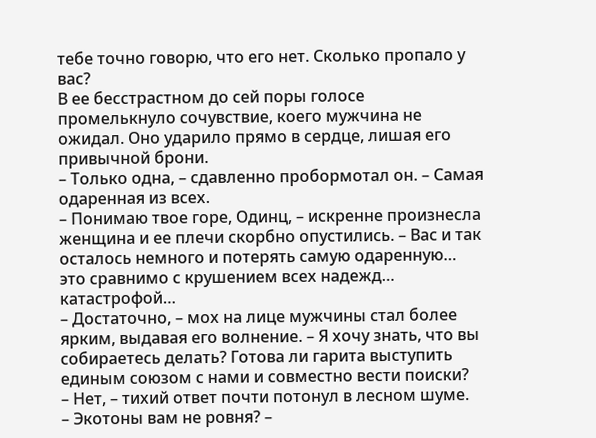тебе точно говорю, что его нет. Сколько пропало у вас?
В ее бесстрастном до сей поры голосе промелькнуло сочувствие, коего мужчина не ожидал. Оно ударило прямо в сердце, лишая его привычной брони.
– Только одна, – сдавленно пробормотал он. – Самая одаренная из всех.
– Понимаю твое горе, Одинц, – искренне произнесла женщина и ее плечи скорбно опустились. – Вас и так осталось немного и потерять самую одаренную… это сравнимо с крушением всех надежд… катастрофой…
– Достаточно, – мох на лице мужчины стал более ярким, выдавая его волнение. – Я хочу знать, что вы собираетесь делать? Готова ли гарита выступить единым союзом с нами и совместно вести поиски?
– Нет, – тихий ответ почти потонул в лесном шуме.
– Экотоны вам не ровня? –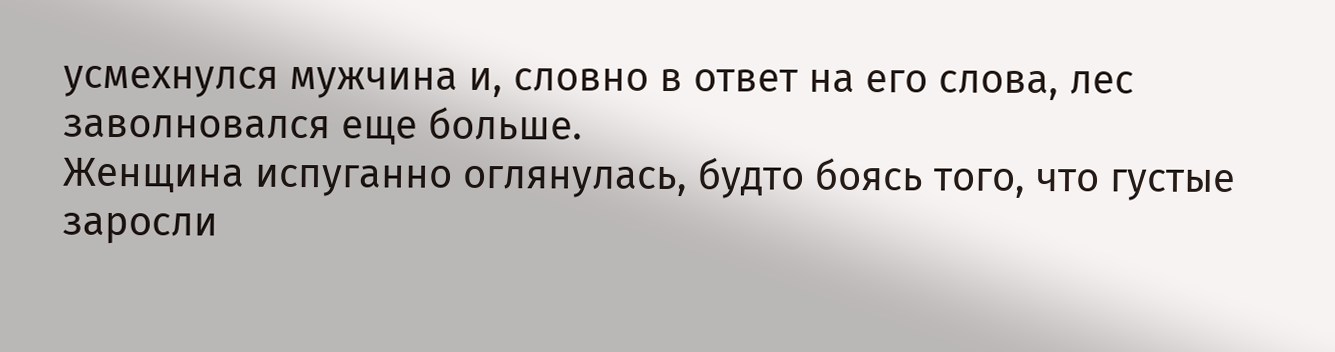усмехнулся мужчина и, словно в ответ на его слова, лес заволновался еще больше.
Женщина испуганно оглянулась, будто боясь того, что густые заросли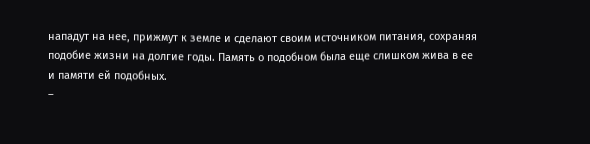нападут на нее, прижмут к земле и сделают своим источником питания, сохраняя подобие жизни на долгие годы. Память о подобном была еще слишком жива в ее и памяти ей подобных.
–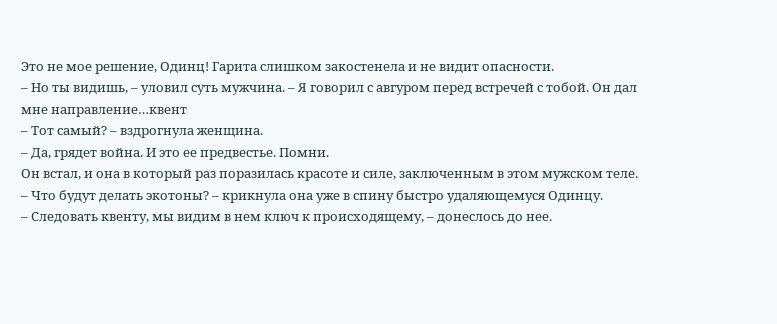Это не мое решение, Одинц! Гарита слишком закостенела и не видит опасности.
– Но ты видишь, – уловил суть мужчина. – Я говорил с авгуром перед встречей с тобой. Он дал мне направление…квент
– Тот самый? – вздрогнула женщина.
– Да, грядет война. И это ее предвестье. Помни.
Он встал, и она в который раз поразилась красоте и силе, заключенным в этом мужском теле.
– Что будут делать экотоны? – крикнула она уже в спину быстро удаляющемуся Одинцу.
– Следовать квенту, мы видим в нем ключ к происходящему, – донеслось до нее.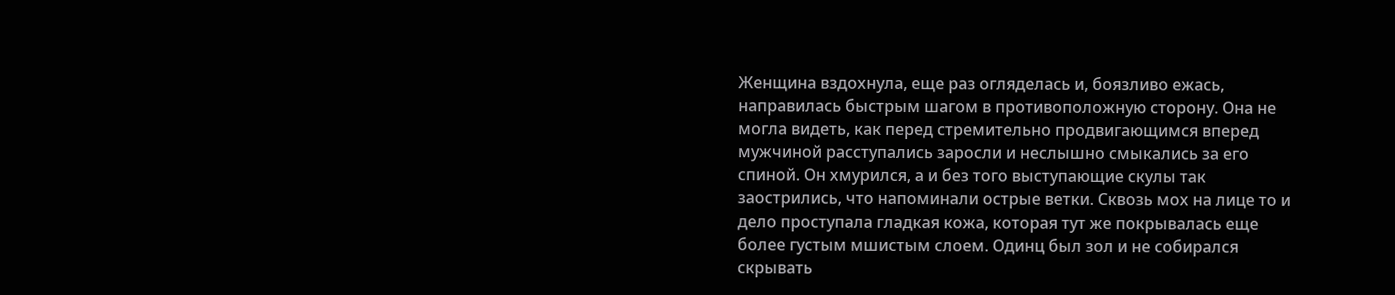Женщина вздохнула, еще раз огляделась и, боязливо ежась, направилась быстрым шагом в противоположную сторону. Она не могла видеть, как перед стремительно продвигающимся вперед мужчиной расступались заросли и неслышно смыкались за его спиной. Он хмурился, а и без того выступающие скулы так заострились, что напоминали острые ветки. Сквозь мох на лице то и дело проступала гладкая кожа, которая тут же покрывалась еще более густым мшистым слоем. Одинц был зол и не собирался скрывать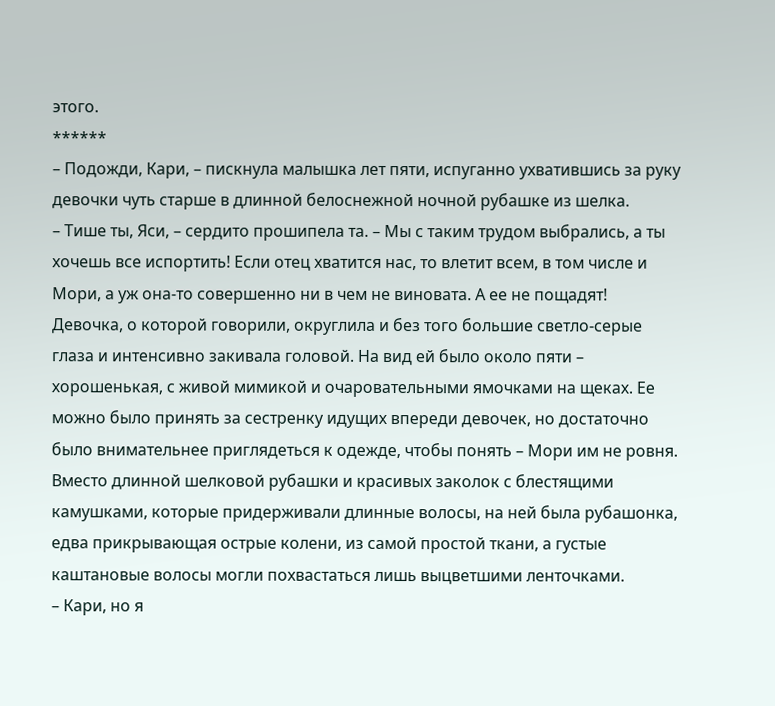этого.
******
– Подожди, Кари, – пискнула малышка лет пяти, испуганно ухватившись за руку девочки чуть старше в длинной белоснежной ночной рубашке из шелка.
– Тише ты, Яси, – сердито прошипела та. – Мы с таким трудом выбрались, а ты хочешь все испортить! Если отец хватится нас, то влетит всем, в том числе и Мори, а уж она-то совершенно ни в чем не виновата. А ее не пощадят!
Девочка, о которой говорили, округлила и без того большие светло-серые глаза и интенсивно закивала головой. На вид ей было около пяти – хорошенькая, с живой мимикой и очаровательными ямочками на щеках. Ее можно было принять за сестренку идущих впереди девочек, но достаточно было внимательнее приглядеться к одежде, чтобы понять – Мори им не ровня. Вместо длинной шелковой рубашки и красивых заколок с блестящими камушками, которые придерживали длинные волосы, на ней была рубашонка, едва прикрывающая острые колени, из самой простой ткани, а густые каштановые волосы могли похвастаться лишь выцветшими ленточками.
– Кари, но я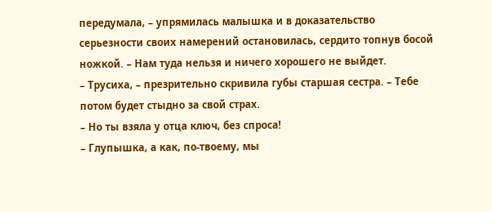передумала, – упрямилась малышка и в доказательство серьезности своих намерений остановилась, сердито топнув босой ножкой. – Нам туда нельзя и ничего хорошего не выйдет.
– Трусиха, – презрительно скривила губы старшая сестра. – Тебе потом будет стыдно за свой страх.
– Но ты взяла у отца ключ, без спроса!
– Глупышка, а как, по-твоему, мы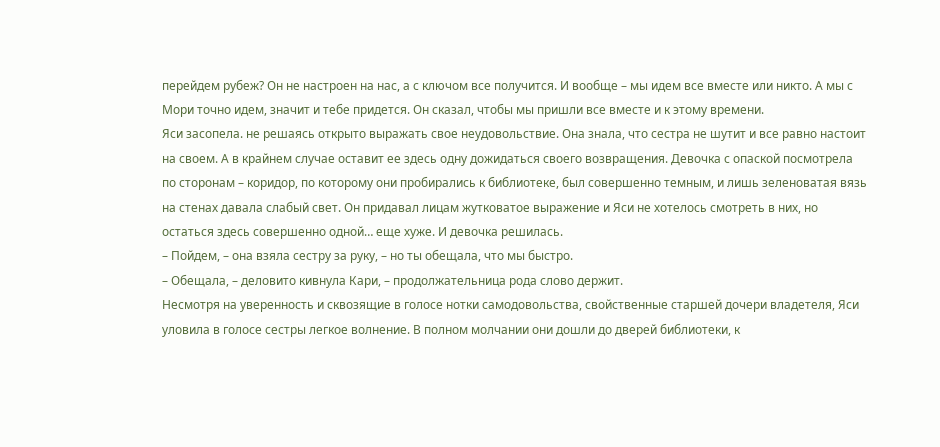перейдем рубеж? Он не настроен на нас, а с ключом все получится. И вообще – мы идем все вместе или никто. А мы с Мори точно идем, значит и тебе придется. Он сказал, чтобы мы пришли все вместе и к этому времени.
Яси засопела. не решаясь открыто выражать свое неудовольствие. Она знала, что сестра не шутит и все равно настоит на своем. А в крайнем случае оставит ее здесь одну дожидаться своего возвращения. Девочка с опаской посмотрела по сторонам – коридор, по которому они пробирались к библиотеке, был совершенно темным, и лишь зеленоватая вязь на стенах давала слабый свет. Он придавал лицам жутковатое выражение и Яси не хотелось смотреть в них, но остаться здесь совершенно одной… еще хуже. И девочка решилась.
– Пойдем, – она взяла сестру за руку, – но ты обещала, что мы быстро.
– Обещала, – деловито кивнула Кари, – продолжательница рода слово держит.
Несмотря на уверенность и сквозящие в голосе нотки самодовольства, свойственные старшей дочери владетеля, Яси уловила в голосе сестры легкое волнение. В полном молчании они дошли до дверей библиотеки, к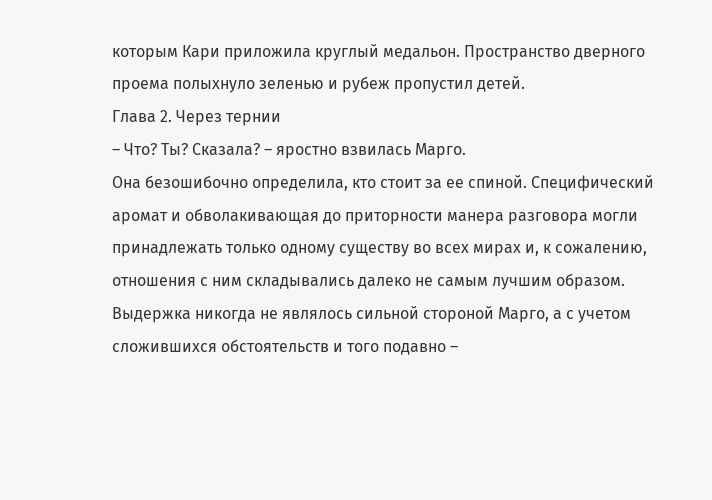которым Кари приложила круглый медальон. Пространство дверного проема полыхнуло зеленью и рубеж пропустил детей.
Глава 2. Через тернии
– Что? Ты? Сказала? – яростно взвилась Марго.
Она безошибочно определила, кто стоит за ее спиной. Специфический аромат и обволакивающая до приторности манера разговора могли принадлежать только одному существу во всех мирах и, к сожалению, отношения с ним складывались далеко не самым лучшим образом. Выдержка никогда не являлось сильной стороной Марго, а с учетом сложившихся обстоятельств и того подавно –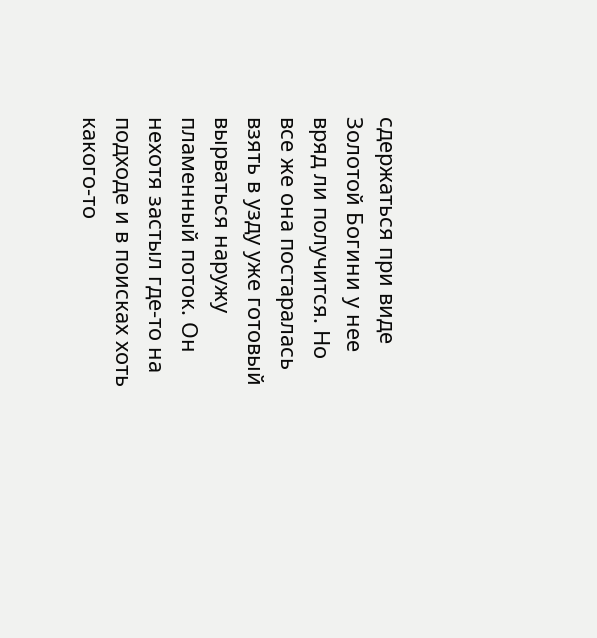сдержаться при виде Золотой Богини у нее вряд ли получится. Но все же она постаралась взять в узду уже готовый вырваться наружу пламенный поток. Он нехотя застыл где-то на подходе и в поисках хоть какого-то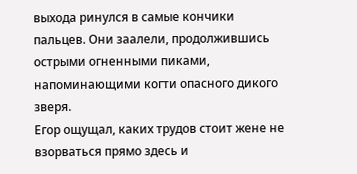выхода ринулся в самые кончики пальцев. Они заалели, продолжившись острыми огненными пиками, напоминающими когти опасного дикого зверя.
Егор ощущал, каких трудов стоит жене не взорваться прямо здесь и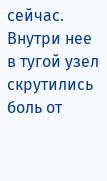сейчас. Внутри нее в тугой узел скрутились боль от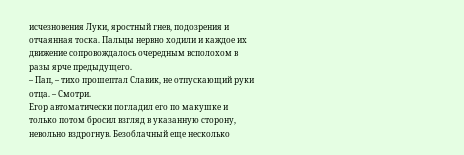исчезновения Луки, яростный гнев, подозрения и отчаянная тоска. Пальцы нервно ходили и каждое их движение сопровождалось очередным всполохом в разы ярче предыдущего.
– Пап, – тихо прошептал Славик, не отпускающий руки отца. – Смотри.
Егор автоматически погладил его по макушке и только потом бросил взгляд в указанную сторону, невольно вздрогнув. Безоблачный еще несколько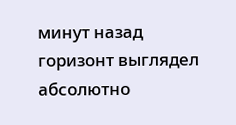минут назад горизонт выглядел абсолютно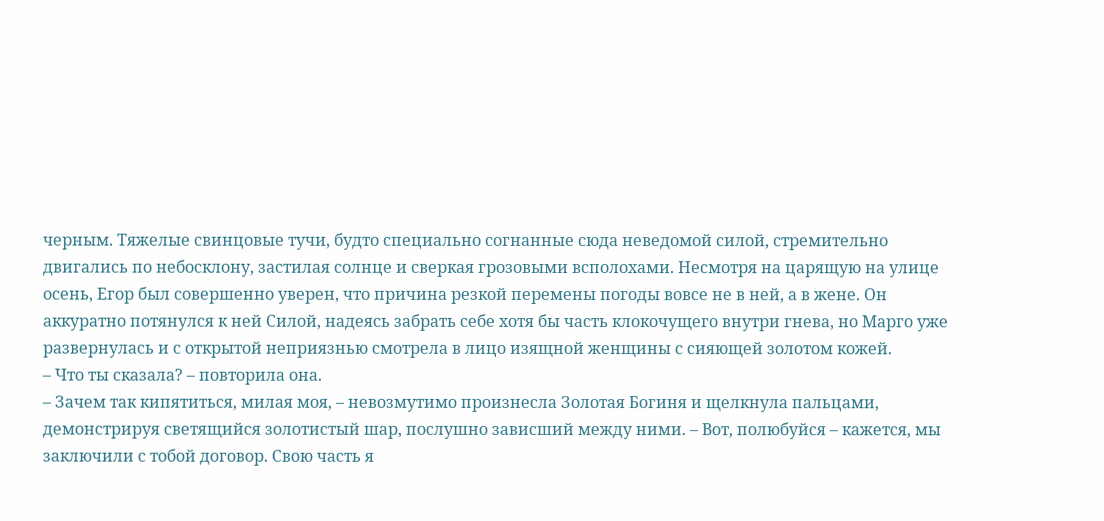черным. Тяжелые свинцовые тучи, будто специально согнанные сюда неведомой силой, стремительно двигались по небосклону, застилая солнце и сверкая грозовыми всполохами. Несмотря на царящую на улице осень, Егор был совершенно уверен, что причина резкой перемены погоды вовсе не в ней, а в жене. Он аккуратно потянулся к ней Силой, надеясь забрать себе хотя бы часть клокочущего внутри гнева, но Марго уже развернулась и с открытой неприязнью смотрела в лицо изящной женщины с сияющей золотом кожей.
– Что ты сказала? – повторила она.
– Зачем так кипятиться, милая моя, – невозмутимо произнесла Золотая Богиня и щелкнула пальцами, демонстрируя светящийся золотистый шар, послушно зависший между ними. – Вот, полюбуйся – кажется, мы заключили с тобой договор. Свою часть я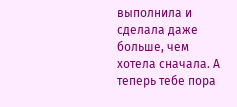выполнила и сделала даже больше, чем хотела сначала. А теперь тебе пора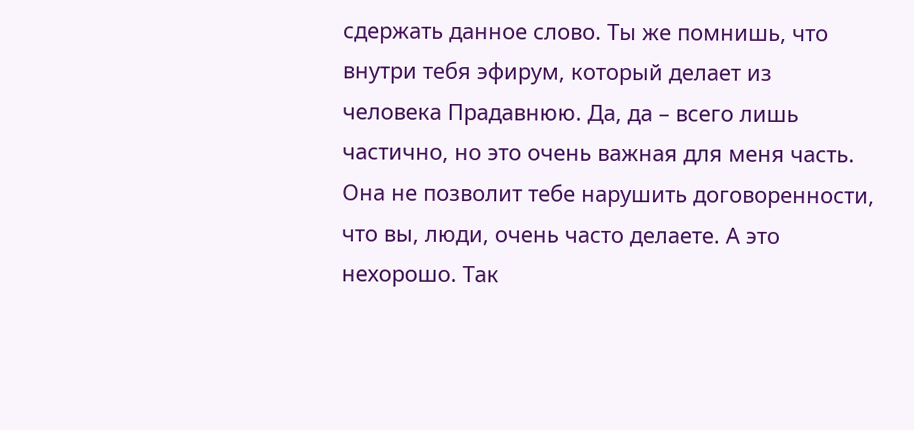сдержать данное слово. Ты же помнишь, что внутри тебя эфирум, который делает из человека Прадавнюю. Да, да – всего лишь частично, но это очень важная для меня часть. Она не позволит тебе нарушить договоренности, что вы, люди, очень часто делаете. А это нехорошо. Так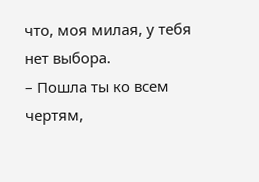что, моя милая, у тебя нет выбора.
– Пошла ты ко всем чертям,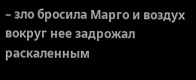– зло бросила Марго и воздух вокруг нее задрожал раскаленным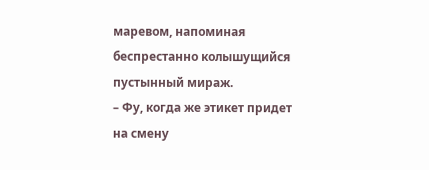маревом, напоминая беспрестанно колышущийся пустынный мираж.
– Фу, когда же этикет придет на смену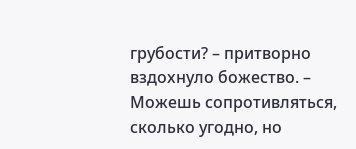грубости? – притворно вздохнуло божество. – Можешь сопротивляться, сколько угодно, но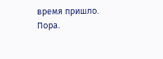время пришло. Пора.